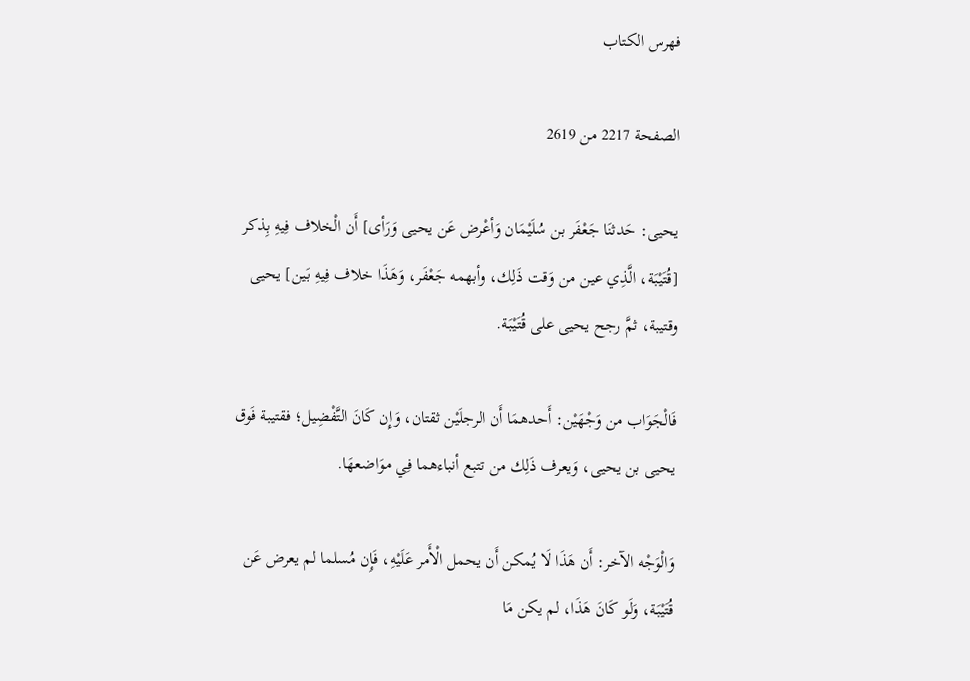فهرس الكتاب

الصفحة 2217 من 2619

يحيى: حَدثنَا جَعْفَر بن سُلَيْمَان وَأعْرض عَن يحيى وَرَأى] أَن الْخلاف فِيهِ بِذكر [قُتَيْبَة، الَّذِي عين من وَقت ذَلِك، وأبهمه جَعْفَر، وَهَذَا خلاف فِيهِ بَين] يحيى وقتيبة، ثمَّ رجح يحيى على قُتَيْبَة.

فَالْجَوَاب من وَجْهَيْن: أَحدهمَا أَن الرجلَيْن ثقتان، وَإِن كَانَ التَّفْضِيل؛ فقتيبة فَوق يحيى بن يحيى، وَيعرف ذَلِك من تتبع أنباءهما فِي موَاضعهَا.

وَالْوَجْه الآخر: أَن هَذَا لَا يُمكن أَن يحمل الْأَمر عَلَيْهِ، فَإِن مُسلما لم يعرض عَن قُتَيْبَة، وَلَو كَانَ هَذَا، لم يكن مَا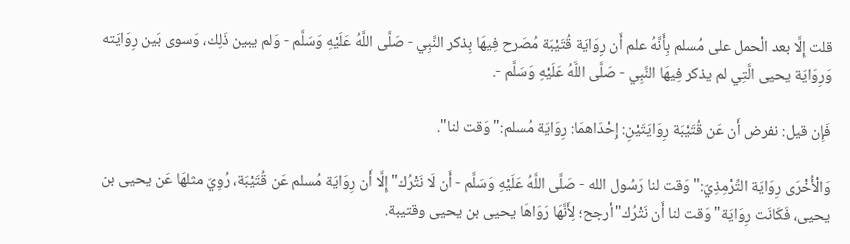قلت إِلَّا بعد الْحمل على مُسلم بِأَنَّهُ علم أَن رِوَايَة قُتَيْبَة مُصَرح فِيهَا بِذكر النَّبِي - صَلَّى اللَّهُ عَلَيْهِ وَسَلَّم - وَلم يبين ذَلِك، وَسوى بَين رِوَايَته وَرِوَايَة يحيى الَّتِي لم يذكر فِيهَا النَّبِي - صَلَّى اللَّهُ عَلَيْهِ وَسَلَّم -.

فَإِن قيل: نفرض أَن عَن قُتَيْبَة رِوَايَتَيْنِ: إِحْدَاهمَا: رِوَايَة مُسلم:"وَقت لنا".

وَالْأُخْرَى رِوَايَة التِّرْمِذِيّ:"وَقت لنا رَسُول الله - صَلَّى اللَّهُ عَلَيْهِ وَسَلَّم - أَن لَا نَتْرُك"إِلَّا أَن رِوَايَة مُسلم عَن قُتَيْبَة، رُوِيَ مثلهَا عَن يحيى بن يحيى، فَكَانَت رِوَايَة"وَقت لنا أَن نَتْرُك"أرجح؛ لِأَنَّهَا رَوَاهَا يحيى بن يحيى وقتيبة.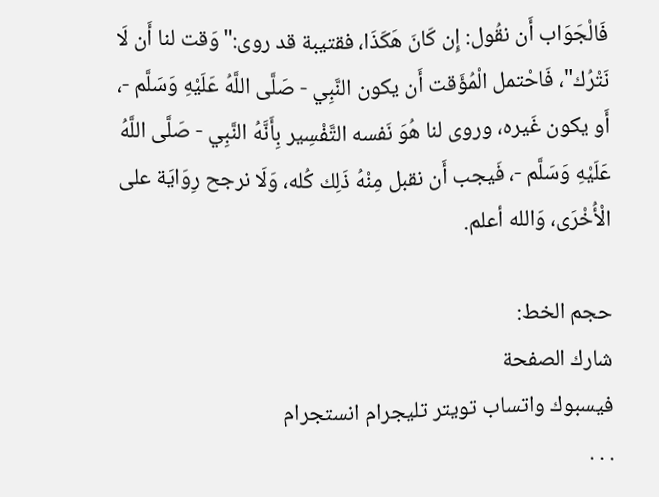فَالْجَوَاب أَن نقُول: إِن كَانَ هَكَذَا، فقتيبة قد روى:"وَقت لنا أَن لَا نَتْرُك"، فَاحْتمل الْمُؤَقت أَن يكون النَّبِي - صَلَّى اللَّهُ عَلَيْهِ وَسَلَّم -، أَو يكون غَيره، وروى لنا هُوَ نَفسه التَّفْسِير بِأَنَّهُ النَّبِي - صَلَّى اللَّهُ عَلَيْهِ وَسَلَّم -، فَيجب أَن نقبل مِنْهُ ذَلِك كُله، وَلَا نرجح رِوَايَة على الْأُخْرَى، وَالله أعلم.

حجم الخط:
شارك الصفحة
فيسبوك واتساب تويتر تليجرام انستجرام
. . .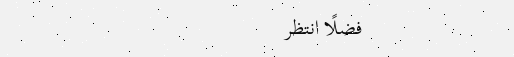فضلًا انتظر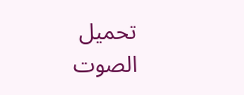تحميل الصوت